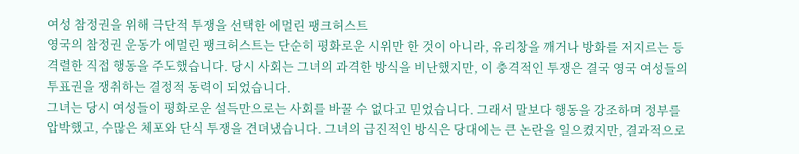여성 참정권을 위해 극단적 투쟁을 선택한 에멀린 팽크허스트
영국의 참정권 운동가 에멀린 팽크허스트는 단순히 평화로운 시위만 한 것이 아니라, 유리창을 깨거나 방화를 저지르는 등 격렬한 직접 행동을 주도했습니다. 당시 사회는 그녀의 과격한 방식을 비난했지만, 이 충격적인 투쟁은 결국 영국 여성들의 투표권을 쟁취하는 결정적 동력이 되었습니다.
그녀는 당시 여성들이 평화로운 설득만으로는 사회를 바꿀 수 없다고 믿었습니다. 그래서 말보다 행동을 강조하며 정부를 압박했고, 수많은 체포와 단식 투쟁을 견뎌냈습니다. 그녀의 급진적인 방식은 당대에는 큰 논란을 일으켰지만, 결과적으로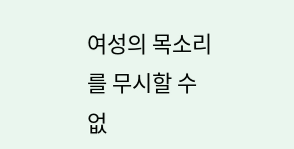여성의 목소리를 무시할 수 없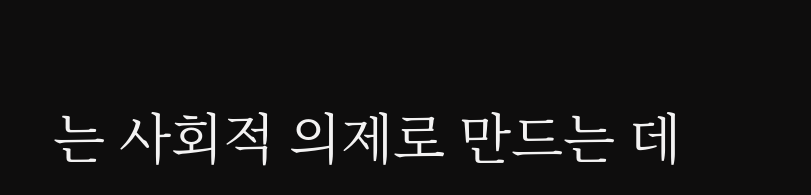는 사회적 의제로 만드는 데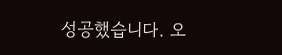성공했습니다. 오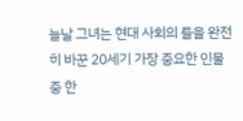늘날 그녀는 현대 사회의 틀을 완전히 바꾼 20세기 가장 중요한 인물 중 한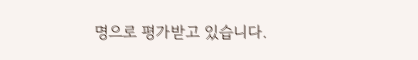명으로 평가받고 있습니다.